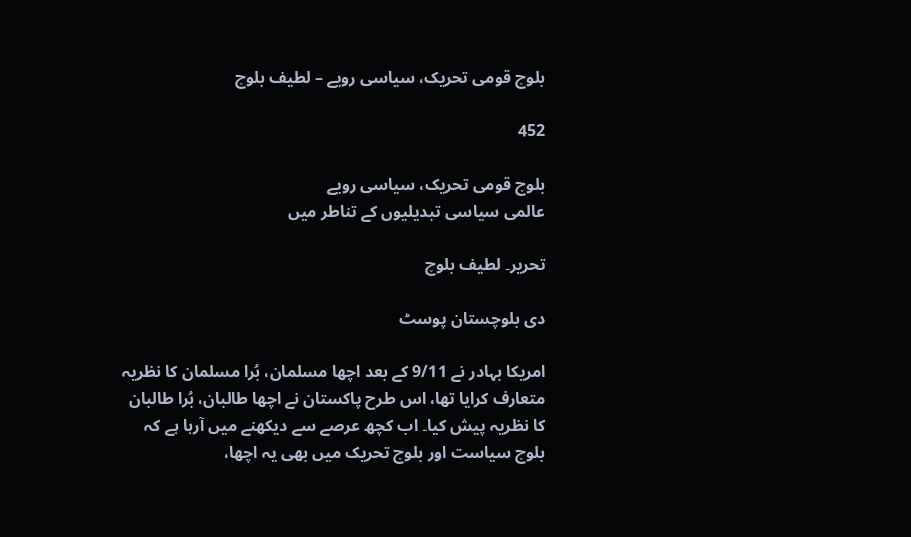بلوچ قومی تحریک، سیاسی رویے – لطیف بلوچ

452

بلوچ قومی تحریک، سیاسی رویے
عالمی سیاسی تبدیلیوں کے تناطر میں

تحریر۔ لطیف بلوچ

دی بلوچستان پوسٹ

امریکا بہادر نے 9/11 کے بعد اچھا مسلمان، بُرا مسلمان کا نظریہ متعارف کرایا تھا، اس طرح پاکستان نے اچھا طالبان، بُرا طالبان کا نظریہ پیش کیا۔ اب کچھ عرصے سے دیکھنے میں آرہا ہے کہ بلوچ سیاست اور بلوچ تحریک میں بھی یہ اچھا،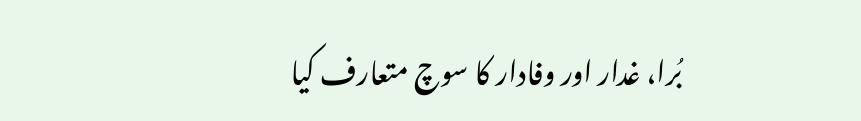بُرا، غدار اور وفادار کا سوچ متعارف کیا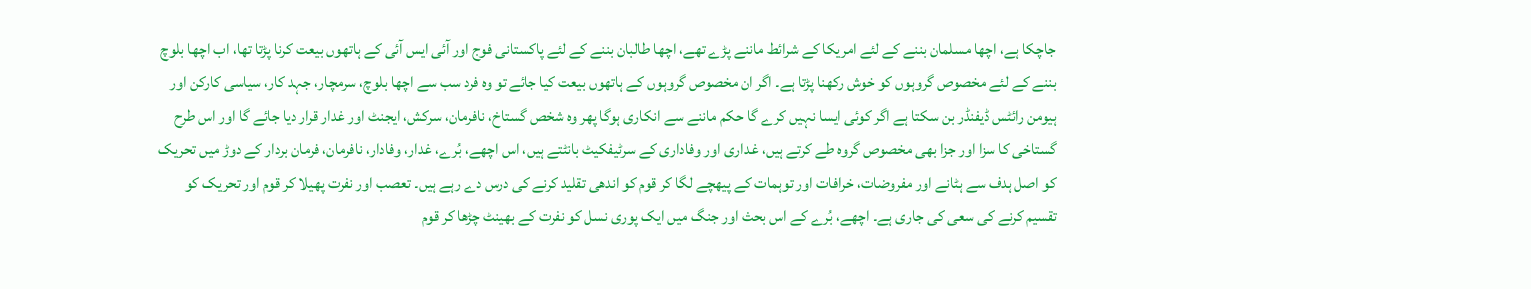جاچکا ہے، اچھا مسلمان بننے کے لئے امریکا کے شرائط ماننے پڑے تھے، اچھا طالبان بننے کے لئے پاکستانی فوج اور آئی ایس آئی کے ہاتھوں بیعت کرنا پڑتا تھا، اب اچھا بلوچ بننے کے لئے مخصوص گروہوں کو خوش رکھنا پڑتا ہے۔ اگر ان مخصوص گروہوں کے ہاتھوں بیعت کیا جائے تو وہ فرد سب سے اچھا بلوچ، سرمچار، جہد کار، سیاسی کارکن اور ہیومن رائٹس ڈیفنڈر بن سکتا ہے اگر کوئی ایسا نہیں کرے گا حکم ماننے سے انکاری ہوگا پھر وہ شخص گستاخ، نافرمان، سرکش، ایجنٹ اور غدار قرار دیا جائے گا اور اس طرح گستاخی کا سزا اور جزا بھی مخصوص گروہ طے کرتے ہیں، غداری اور وفاداری کے سرٹیفکیٹ بانٹتے ہیں، اس اچھے، بُرے، غدار، وفادار، نافرمان، فرمان بردار کے دوڑ میں تحریک کو اصل ہدف سے ہٹانے اور مفروضات، خرافات اور توہمات کے پیھچے لگا کر قوم کو اندھی تقلید کرنے کی درس دے رہے ہیں۔ تعصب اور نفرت پھیلا کر قوم اور تحریک کو تقسیم کرنے کی سعی کی جاری ہے۔ اچھے، بُرے کے اس بحث اور جنگ میں ایک پوری نسل کو نفرت کے بھینٹ چڑھا کر قوم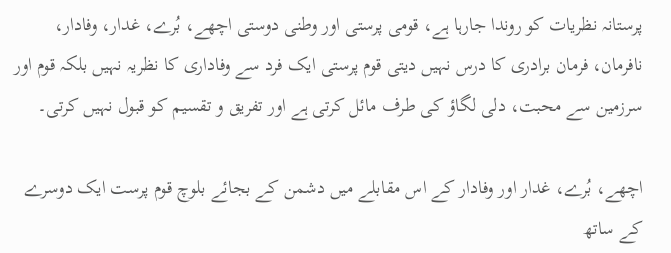پرستانہ نظریات کو روندا جارہا ہے، قومی پرستی اور وطنی دوستی اچھے، بُرے، غدار، وفادار، نافرمان، فرمان برادری کا درس نہیں دیتی قوم پرستی ایک فرد سے وفاداری کا نظریہ نہیں بلکہ قوم اور سرزمین سے محبت، دلی لگاؤ کی طرف مائل کرتی ہے اور تفریق و تقسیم کو قبول نہیں کرتی۔

اچھے، بُرے، غدار اور وفادار کے اس مقابلے میں دشمن کے بجائے بلوچ قوم پرست ایک دوسرے کے ساتھ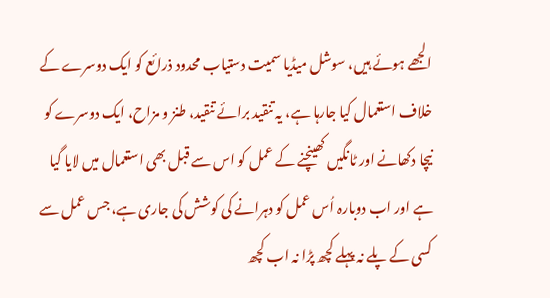الجھے ہوئے ہیں، سوشل میڈیا سمیت دستیاب محدود ذرائع کو ایک دوسرے کے خلاف استعمال کیا جارہا ہے، یہ تنقید برائے تنقید، طنز و مزاح، ایک دوسرے کو نیچا دکھانے اور ٹانگیں کھینچنے کے عمل کو اس سے قبل بھی استعمال میں لایا گیا ہے اور اب دوبارہ اُس عمل کو دہرانے کی کوشش کی جاری ہے، جس عمل سے کسی کے پلے نہ پہلے کچھ پڑا نہ اب کچھ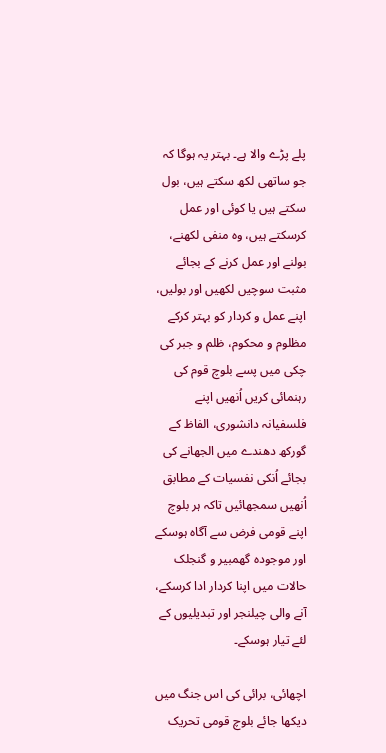پلے پڑے والا ہے۔ بہتر یہ ہوگا کہ جو ساتھی لکھ سکتے ہیں، بول سکتے ہیں یا کوئی اور عمل کرسکتے ہیں، وہ منفی لکھنے، بولنے اور عمل کرنے کے بجائے مثبت سوچیں لکھیں اور بولیں، اپنے عمل و کردار کو بہتر کرکے مظلوم و محکوم، ظلم و جبر کی چکی میں پسے بلوچ قوم کی رہنمائی کریں اُنھیں اپنے فلسفیانہ دانشوری، الفاظ کے گورکھ دھندے میں الجھانے کی بجائے اُنکی نفسیات کے مطابق اُنھیں سمجھائیں تاکہ ہر بلوچ اپنے قومی فرض سے آگاہ ہوسکے اور موجودہ گھمبیر و گنجلک حالات میں اپنا کردار ادا کرسکے، آنے والی چیلنجر اور تبدیلیوں کے لئے تیار ہوسکے۔

اچھائی، برائی کی اس جنگ میں دیکھا جائے بلوچ قومی تحریک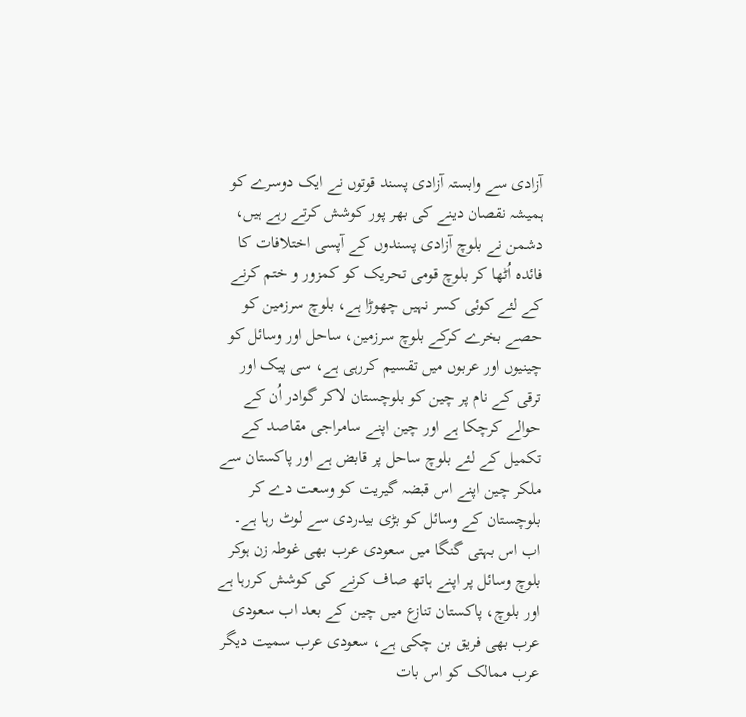آزادی سے وابستہ آزادی پسند قوتوں نے ایک دوسرے کو ہمیشہ نقصان دینے کی بھر پور کوشش کرتے رہے ہیں، دشمن نے بلوچ آزادی پسندوں کے آپسی اختلافات کا فائدہ اُٹھا کر بلوچ قومی تحریک کو کمزور و ختم کرنے کے لئے کوئی کسر نہیں چھوڑا ہے، بلوچ سرزمین کو حصے بخرے کرکے بلوچ سرزمین، ساحل اور وسائل کو چینیوں اور عربوں میں تقسیم کررہی ہے، سی پیک اور ترقی کے نام پر چین کو بلوچستان لاکر گوادر اُن کے حوالے کرچکا ہے اور چین اپنے سامراجی مقاصد کے تکمیل کے لئے بلوچ ساحل پر قابض ہے اور پاکستان سے ملکر چین اپنے اس قبضہ گیریت کو وسعت دے کر بلوچستان کے وسائل کو بڑی بیدردی سے لوٹ رہا ہے۔ اب اس بہتی گنگا میں سعودی عرب بھی غوطہ زن ہوکر بلوچ وسائل پر اپنے ہاتھ صاف کرنے کی کوشش کررہا ہے اور بلوچ، پاکستان تنازع میں چین کے بعد اب سعودی عرب بھی فریق بن چکی ہے، سعودی عرب سمیت دیگر عرب ممالک کو اس بات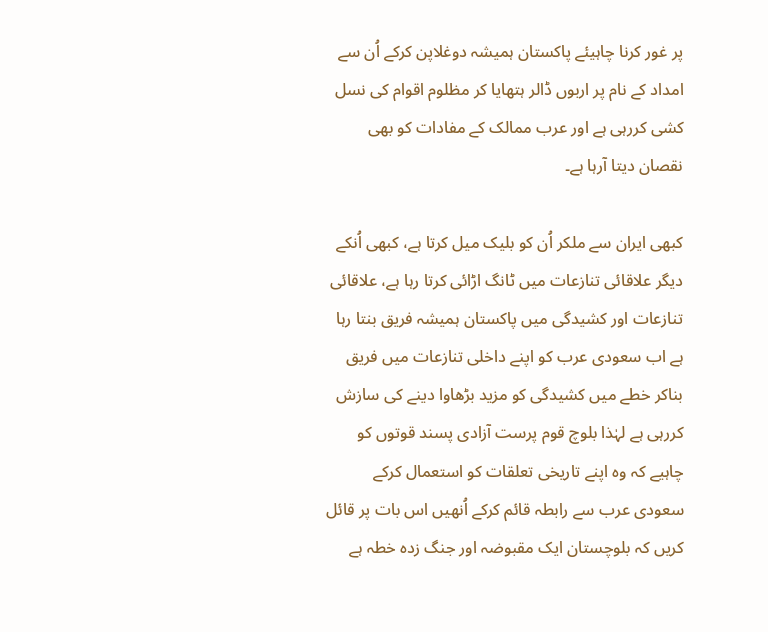پر غور کرنا چاہیئے پاکستان ہمیشہ دوغلاپن کرکے اُن سے امداد کے نام پر اربوں ڈالر ہتھایا کر مظلوم اقوام کی نسل کشی کررہی ہے اور عرب ممالک کے مفادات کو بھی نقصان دیتا آرہا ہے۔

کبھی ایران سے ملکر اُن کو بلیک میل کرتا ہے، کبھی اُنکے دیگر علاقائی تنازعات میں ٹانگ اڑائی کرتا رہا ہے، علاقائی تنازعات اور کشیدگی میں پاکستان ہمیشہ فریق بنتا رہا ہے اب سعودی عرب کو اپنے داخلی تنازعات میں فریق بناکر خطے میں کشیدگی کو مزید بڑھاوا دینے کی سازش کررہی ہے لہٰذا بلوچ قوم پرست آزادی پسند قوتوں کو چاہیے کہ وہ اپنے تاریخی تعلقات کو استعمال کرکے سعودی عرب سے رابطہ قائم کرکے اُنھیں اس بات پر قائل کریں کہ بلوچستان ایک مقبوضہ اور جنگ زدہ خطہ ہے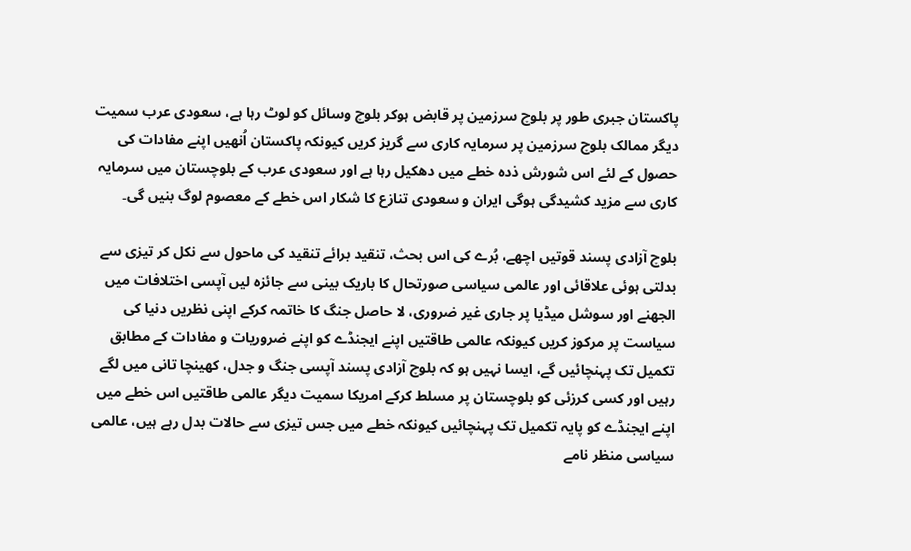پاکستان جبری طور پر بلوچ سرزمین پر قابض ہوکر بلوچ وسائل کو لوٹ رہا ہے، سعودی عرب سمیت دیگر ممالک بلوچ سرزمین پر سرمایہ کاری سے گریز کریں کیونکہ پاکستان اُنھیں اپنے مفادات کی حصول کے لئے اس شورش ذدہ خطے میں دھکیل رہا ہے اور سعودی عرب کے بلوچستان میں سرمایہ کاری سے مزید کشیدگی ہوگی ایران و سعودی تنازع کا شکار اس خطے کے معصوم لوگ بنیں گی۔

بلوچ آزادی پسند قوتیں اچھے، بُرے کی اس بحث، تنقید برائے تنقید کی ماحول سے نکل کر تیزی سے بدلتی ہوئی علاقائی اور عالمی سیاسی صورتحال کا باریک بینی سے جائزہ لیں آپسی اختلافات میں الجھنے اور سوشل میڈیا پر جاری غیر ضروری، لا حاصل جنگ کا خاتمہ کرکے اپنی نظریں دنیا کی سیاست پر مرکوز کریں کیونکہ عالمی طاقتیں اپنے ایجنڈے کو اپنے ضروریات و مفادات کے مطابق تکمیل تک پہنچائیں گے، ایسا نہیں ہو کہ بلوچ آزادی پسند آپسی جنگ و جدل، کھینچا تانی میں لگے رہیں اور کسی کرزئی کو بلوچستان پر مسلط کرکے امریکا سمیت دیگر عالمی طاقتیں اس خطے میں اپنے ایجنڈے کو پایہ تکمیل تک پہنچائیں کیونکہ خطے میں جس تیزی سے حالات بدل رہے ہیں، عالمی سیاسی منظر نامے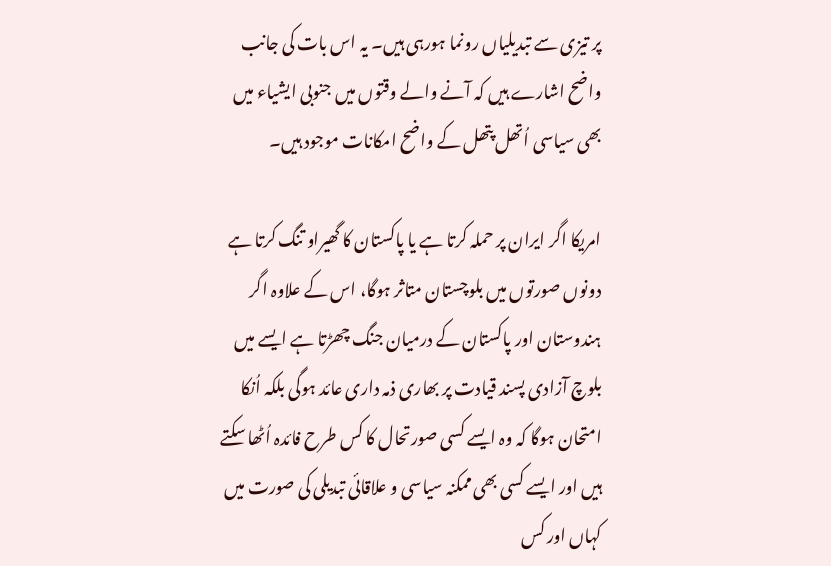پر تیزی سے تبدیلیاں رونما ہورہی ہیں۔ یہ اس بات کی جانب واضح اشارے ہیں کہ آنے والے وقتوں میں جنوبی ایشیاء میں بھی سیاسی اُتھل پتھل کے واضح امکانات موجود ہیں۔

امریکا اگر ایران پر حملہ کرتا ہے یا پاکستان کا گھیراو تنگ کرتا ہے دونوں صورتوں میں بلوچستان متاثر ہوگا، اس کے علاوہ اگر ہندوستان اور پاکستان کے درمیان جنگ چھڑتا ہے ایسے میں بلوچ آزادی پسند قیادت پر بھاری ذمہ داری عائد ہوگی بلکہ اُنکا امتحان ہوگا کہ وہ ایسے کسی صورتحال کا کس طرح فائدہ اُٹھا سکتے ہیں اور ایسے کسی بھی ممکنہ سیاسی و علاقائی تبدیلی کی صورت میں کہاں اور کس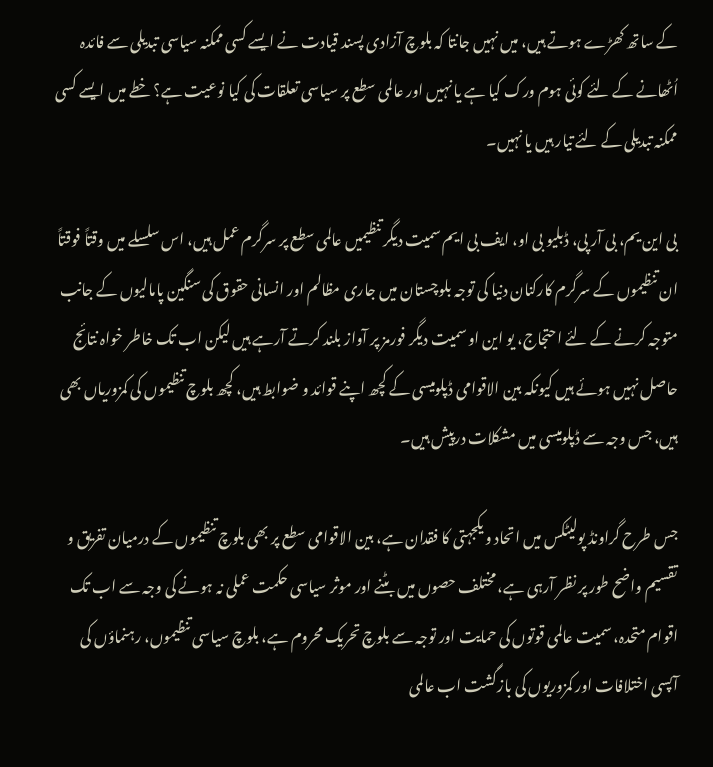کے ساتھ کھڑے ہوتے ہیں، میں نہیں جانتا کہ بلوچ آزادی پسند قیادت نے ایسے کسی ممکنہ سیاسی تبدیلی سے فائدہ اُٹھانے کے لئے کوئی ہوم ورک کیا ہے یا نہیں اور عالمی سطع پر سیاسی تعلقات کی کیا نوعیت ہے؟ خطے میں ایسے کسی ممکنہ تبدیلی کے لئے تیار ہیں یا نہیں۔

بی این یم، بی آر پی، ڈبلیو بی او، ایف بی ایم سمیت دیگر تنظیمیں عالمی سطع پر سرگرم عمل ہیں، اس سلسلے میں وقتاً فوقتاً ان تنظیموں کے سرگرم کارکنان دنیا کی توجہ بلوچستان میں جاری مظالم اور انسانی حقوق کی سنگین پامالیوں کے جانب متوجہ کرنے کے لئے احتجاج، یو این او سمیت دیگر فورمز پر آواز بلند کرتے آرہے ہیں لیکن اب تک خاطر خواہ نتائج حاصل نہیں ہوئے ہیں کیونکہ بین الاقوامی ڈپلومیسی کے کچھ اپنے قوائد و ضوابط ہیں، کچھ بلوچ تنظیموں کی کمزوریاں بھی ہیں، جس وجہ سے ڈپلومیسی میں مشکلات درپیش ہیں۔

جس طرح گراونڈ پولیٹکس میں اتحاد و یکجہتی کا فقدان ہے، بین الاقوامی سطع پر بھی بلوچ تنظیموں کے درمیان تفریق و تقسیم واضح طور پر نظر آرہی ہے، مختلف حصوں میں بٹنے اور موثر سیاسی حکمت عملی نہ ہونے کی وجہ سے اب تک اقوام متحدہ، سمیت عالمی قوتوں کی حمایت اور توجہ سے بلوچ تحریک محروم ہے، بلوچ سیاسی تنظیموں، رہنماؤں کی آپسی اختلافات اور کمزوریوں کی بازگشت اب عالمی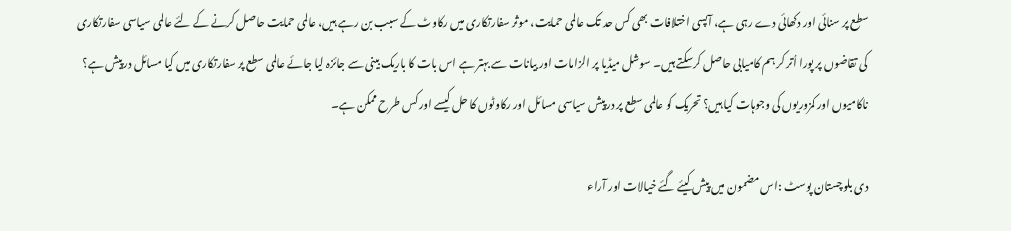سطع پر سنائی اور دکھائی دے رہی ہے، آپسی اختلافات بھی کس حد تک عالمی حمایت، موثر سفارتکاری میں رکاوٹ کے سبب بن رہے ہیں، عالمی حمایت حاصل کرنے کے لئے عالمی سیاسی سفارتکاری کی تقاضوں پر پورا اُتر کر ہم کامیابی حاصل کرسکتے ہیں۔ سوشل میڈیا پر الزامات اور بیانات سے بہتر ہے اس بات کا باریک بینی سے جائزہ لیا جائے عالمی سطع پر سفارتکاری میں کیا مسائل درپیش ہے؟ ناکامیوں اور کمزوریوں کی وجوہات کیا ہیں؟ تحریک کو عالمی سطع پر درپیش سیاسی مسائل اور رکاوٹوں کا حل کیسے اور کس طرح ممکن ہے۔

دی بلوچستان پوسٹ :اس مضمون میں پیش کیئے گئے خیالات اور آراء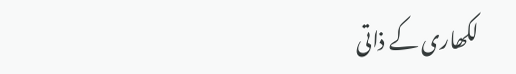لکھاری کے ذاتی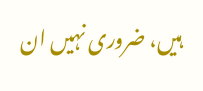ہیں، ضروری نہیں ان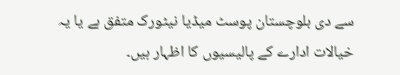سے دی بلوچستان پوسٹ میڈیا نیٹورک متفق ہے یا یہ خیالات ادارے کے پالیسیوں کا اظہار ہیں۔